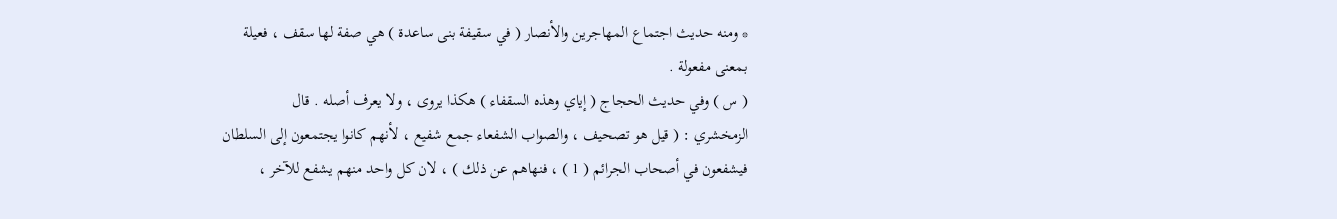* ومنه حديث اجتماع المهاجرين والأنصار ( في سقيفة بنى ساعدة ) هي صفة لها سقف ، فعيلة
بمعنى مفعولة .
( س ) وفي حديث الحجاج ( إياي وهذه السقفاء ) هكذا يروى ، ولا يعرف أصله . قال
الزمخشري : ( قيل هو تصحيف ، والصواب الشفعاء جمع شفيع ، لأنهم كانوا يجتمعون إلى السلطان
فيشفعون في أصحاب الجرائم ( 1 ) ، فنهاهم عن ذلك ) ، لان كل واحد منهم يشفع للآخر ،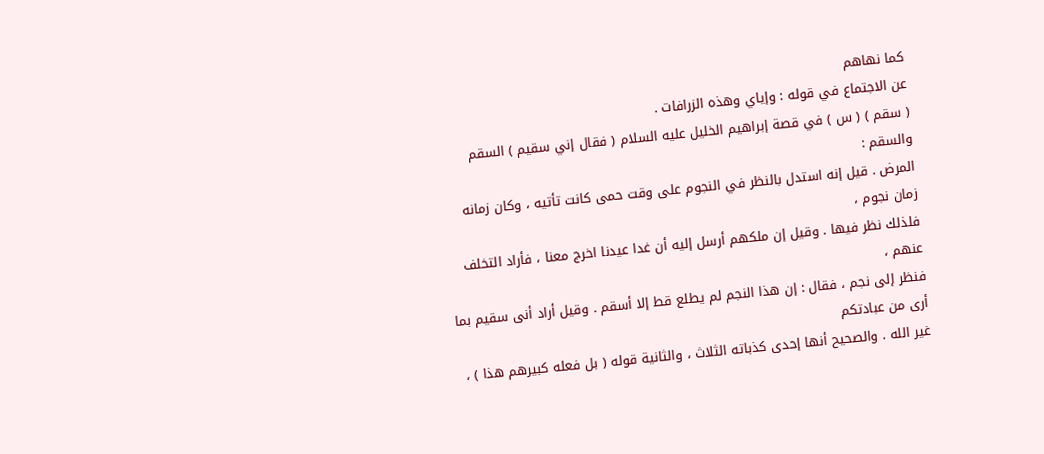كما نهاهم
عن الاجتماع في قوله : وإياي وهذه الزرافات .
( سقم ) ( س ) في قصة إبراهيم الخليل عليه السلام ( فقال إني سقيم ) السقم والسقم :
المرض . قيل إنه استدل بالنظر في النجوم على وقت حمى كانت تأتيه ، وكان زمانه زمان نجوم ،
فلذلك نظر فيها . وقيل إن ملكهم أرسل إليه أن غدا عيدنا اخرج معنا ، فأراد التخلف عنهم ،
فنظر إلى نجم ، فقال : إن هذا النجم لم يطلع قط إلا أسقم . وقيل أراد أنى سقيم بما أرى من عبادتكم
غير الله . والصحيح أنها إحدى كذباته الثلاث ، والثانية قوله ( بل فعله كبيرهم هذا ) ،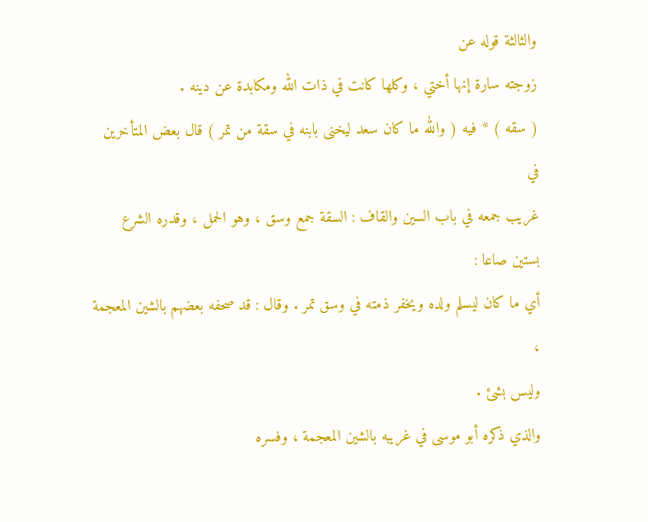والثالثة قوله عن
زوجته سارة إنها أختي ، وكلها كانت في ذات الله ومكابدة عن دينه .
( سقه ) * فيه ( والله ما كان سعد ليخنى بابنه في سقة من تمر ) قال بعض المتأخرين في
غريب جمعه في باب السين والقاف : السقة جمع وسق ، وهو الحمل ، وقدره الشرع بستين صاعا :
أي ما كان ليسلم ولده ويخفر ذمته في وسق تمر . وقال : قد صحفه بعضهم بالشين المعجمة ،
وليس بشئ .
والذي ذكره أبو موسى في غريبه بالشين المعجمة ، وفسره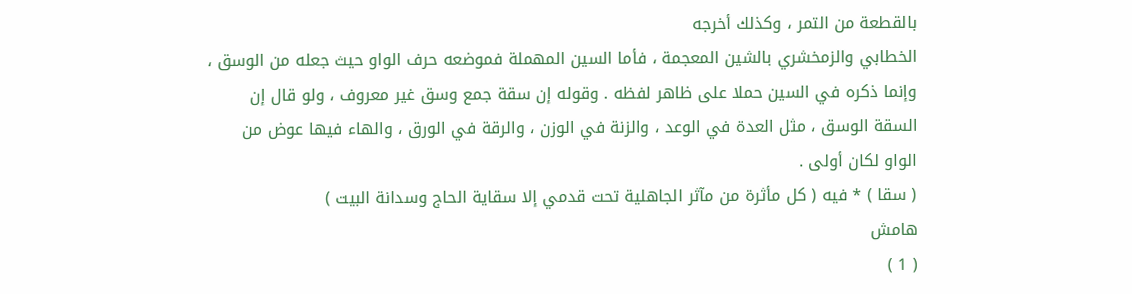بالقطعة من التمر ، وكذلك أخرجه
الخطابي والزمخشري بالشين المعجمة ، فأما السين المهملة فموضعه حرف الواو حيث جعله من الوسق ،
وإنما ذكره في السين حملا على ظاهر لفظه . وقوله إن سقة جمع وسق غير معروف ، ولو قال إن
السقة الوسق ، مثل العدة في الوعد ، والزنة في الوزن ، والرقة في الورق ، والهاء فيها عوض من
الواو لكان أولى .
( سقا ) * فيه ( كل مأثرة من مآثر الجاهلية تحت قدمي إلا سقاية الحاج وسدانة البيت )
هامش
( 1 )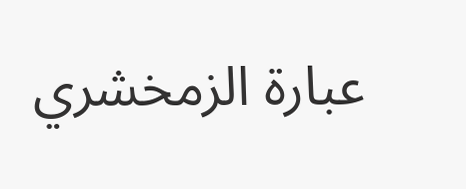عبارة الزمخشري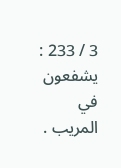3 / 233 : يشفعون في المريب .